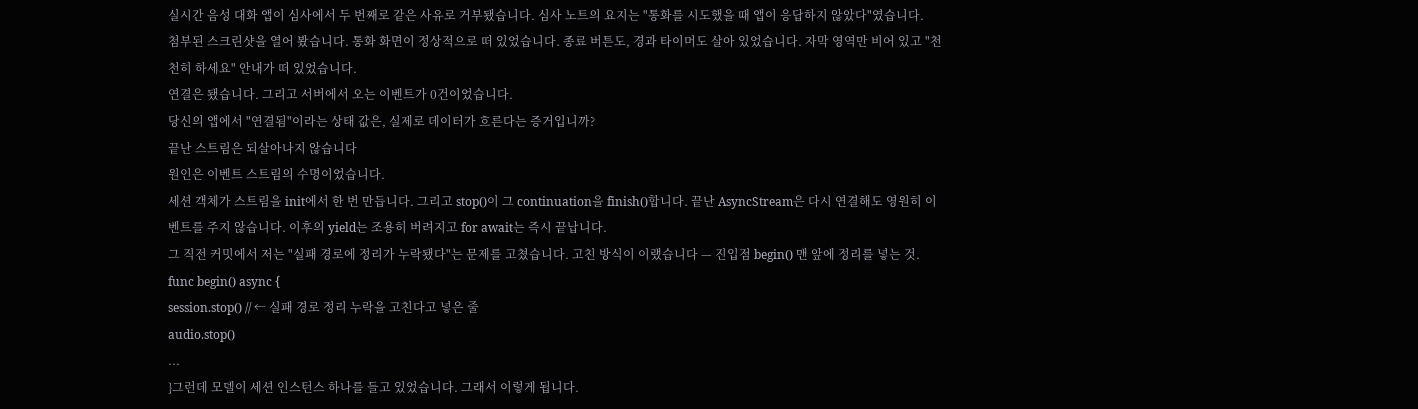실시간 음성 대화 앱이 심사에서 두 번째로 같은 사유로 거부됐습니다. 심사 노트의 요지는 "통화를 시도했을 때 앱이 응답하지 않았다"였습니다.
첨부된 스크린샷을 열어 봤습니다. 통화 화면이 정상적으로 떠 있었습니다. 종료 버튼도, 경과 타이머도 살아 있었습니다. 자막 영역만 비어 있고 "천천히 하세요" 안내가 떠 있었습니다.
연결은 됐습니다. 그리고 서버에서 오는 이벤트가 0건이었습니다.
당신의 앱에서 "연결됨"이라는 상태 값은, 실제로 데이터가 흐른다는 증거입니까?
끝난 스트림은 되살아나지 않습니다
원인은 이벤트 스트림의 수명이었습니다.
세션 객체가 스트림을 init에서 한 번 만듭니다. 그리고 stop()이 그 continuation을 finish()합니다. 끝난 AsyncStream은 다시 연결해도 영원히 이벤트를 주지 않습니다. 이후의 yield는 조용히 버려지고 for await는 즉시 끝납니다.
그 직전 커밋에서 저는 "실패 경로에 정리가 누락됐다"는 문제를 고쳤습니다. 고친 방식이 이랬습니다 — 진입점 begin() 맨 앞에 정리를 넣는 것.
func begin() async {
session.stop() // ← 실패 경로 정리 누락을 고친다고 넣은 줄
audio.stop()
...
}그런데 모델이 세션 인스턴스 하나를 들고 있었습니다. 그래서 이렇게 됩니다.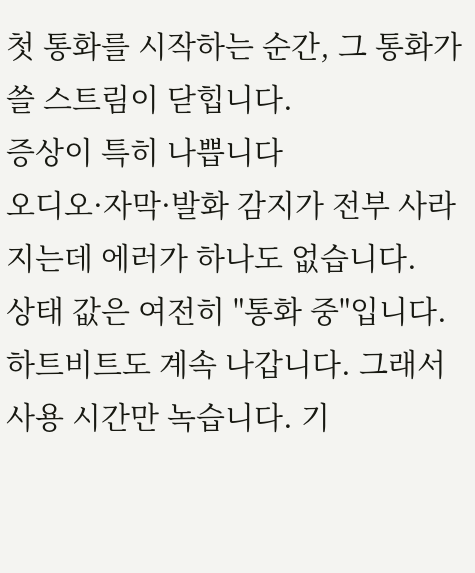첫 통화를 시작하는 순간, 그 통화가 쓸 스트림이 닫힙니다.
증상이 특히 나쁩니다
오디오·자막·발화 감지가 전부 사라지는데 에러가 하나도 없습니다.
상태 값은 여전히 "통화 중"입니다. 하트비트도 계속 나갑니다. 그래서 사용 시간만 녹습니다. 기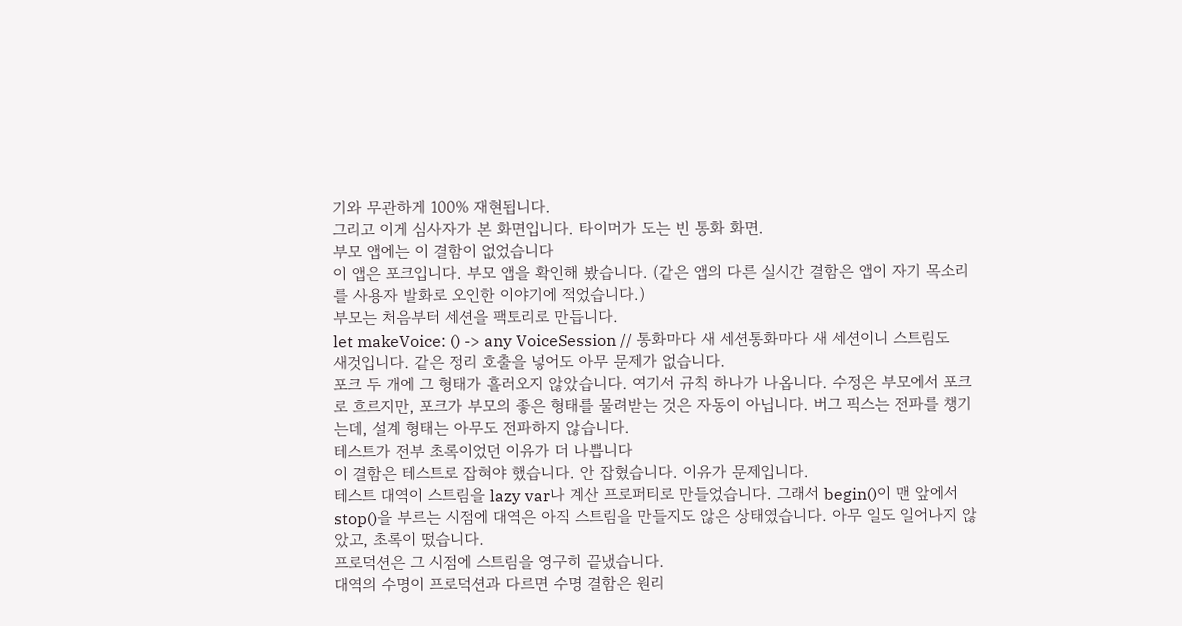기와 무관하게 100% 재현됩니다.
그리고 이게 심사자가 본 화면입니다. 타이머가 도는 빈 통화 화면.
부모 앱에는 이 결함이 없었습니다
이 앱은 포크입니다. 부모 앱을 확인해 봤습니다. (같은 앱의 다른 실시간 결함은 앱이 자기 목소리를 사용자 발화로 오인한 이야기에 적었습니다.)
부모는 처음부터 세션을 팩토리로 만듭니다.
let makeVoice: () -> any VoiceSession // 통화마다 새 세션통화마다 새 세션이니 스트림도 새것입니다. 같은 정리 호출을 넣어도 아무 문제가 없습니다.
포크 두 개에 그 형태가 흘러오지 않았습니다. 여기서 규칙 하나가 나옵니다. 수정은 부모에서 포크로 흐르지만, 포크가 부모의 좋은 형태를 물려받는 것은 자동이 아닙니다. 버그 픽스는 전파를 챙기는데, 설계 형태는 아무도 전파하지 않습니다.
테스트가 전부 초록이었던 이유가 더 나쁩니다
이 결함은 테스트로 잡혀야 했습니다. 안 잡혔습니다. 이유가 문제입니다.
테스트 대역이 스트림을 lazy var나 계산 프로퍼티로 만들었습니다. 그래서 begin()이 맨 앞에서 stop()을 부르는 시점에 대역은 아직 스트림을 만들지도 않은 상태였습니다. 아무 일도 일어나지 않았고, 초록이 떴습니다.
프로덕션은 그 시점에 스트림을 영구히 끝냈습니다.
대역의 수명이 프로덕션과 다르면 수명 결함은 원리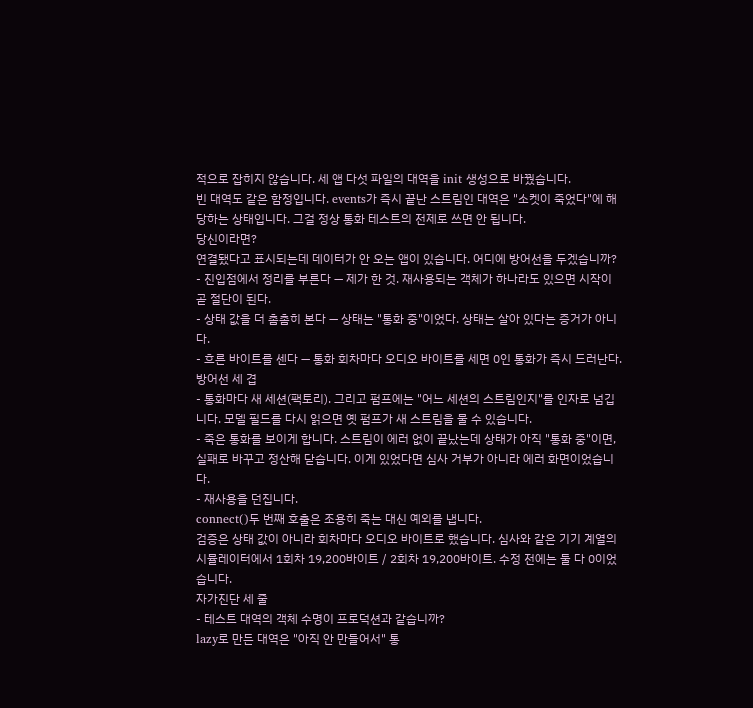적으로 잡히지 않습니다. 세 앱 다섯 파일의 대역을 init 생성으로 바꿨습니다.
빈 대역도 같은 함정입니다. events가 즉시 끝난 스트림인 대역은 "소켓이 죽었다"에 해당하는 상태입니다. 그걸 정상 통화 테스트의 전제로 쓰면 안 됩니다.
당신이라면?
연결됐다고 표시되는데 데이터가 안 오는 앱이 있습니다. 어디에 방어선을 두겠습니까?
- 진입점에서 정리를 부른다 — 제가 한 것. 재사용되는 객체가 하나라도 있으면 시작이 곧 절단이 된다.
- 상태 값을 더 촘촘히 본다 — 상태는 "통화 중"이었다. 상태는 살아 있다는 증거가 아니다.
- 흐른 바이트를 센다 — 통화 회차마다 오디오 바이트를 세면 0인 통화가 즉시 드러난다.
방어선 세 겹
- 통화마다 새 세션(팩토리). 그리고 펌프에는 "어느 세션의 스트림인지"를 인자로 넘깁니다. 모델 필드를 다시 읽으면 옛 펌프가 새 스트림을 물 수 있습니다.
- 죽은 통화를 보이게 합니다. 스트림이 에러 없이 끝났는데 상태가 아직 "통화 중"이면, 실패로 바꾸고 정산해 닫습니다. 이게 있었다면 심사 거부가 아니라 에러 화면이었습니다.
- 재사용을 던집니다.
connect()두 번째 호출은 조용히 죽는 대신 예외를 냅니다.
검증은 상태 값이 아니라 회차마다 오디오 바이트로 했습니다. 심사와 같은 기기 계열의 시뮬레이터에서 1회차 19,200바이트 / 2회차 19,200바이트. 수정 전에는 둘 다 0이었습니다.
자가진단 세 줄
- 테스트 대역의 객체 수명이 프로덕션과 같습니까?
lazy로 만든 대역은 "아직 안 만들어서" 통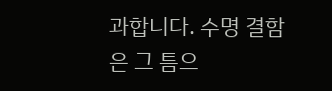과합니다. 수명 결함은 그 틈으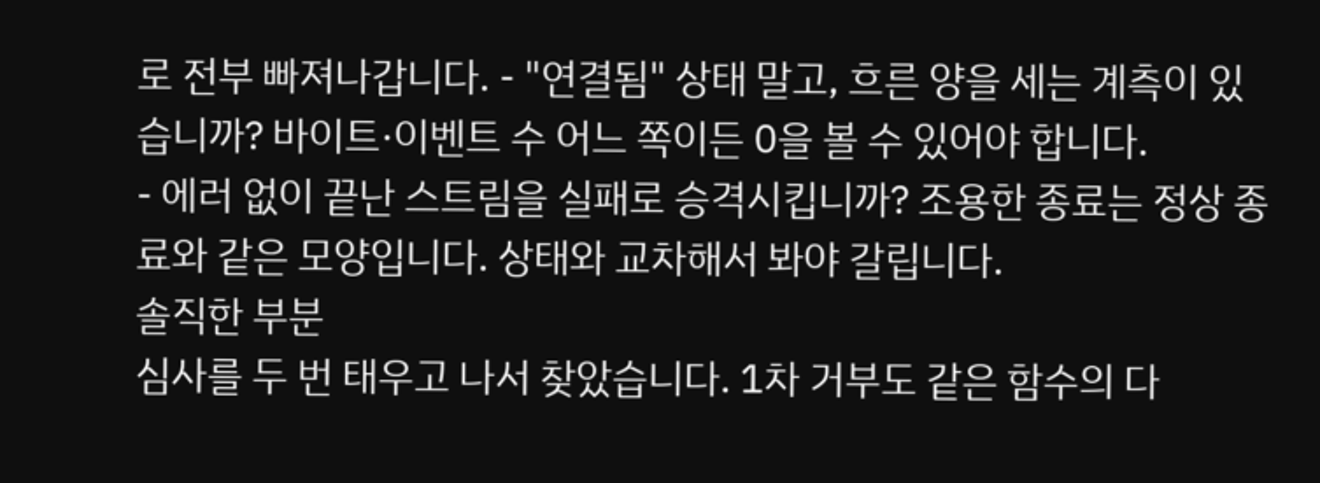로 전부 빠져나갑니다. - "연결됨" 상태 말고, 흐른 양을 세는 계측이 있습니까? 바이트·이벤트 수 어느 쪽이든 0을 볼 수 있어야 합니다.
- 에러 없이 끝난 스트림을 실패로 승격시킵니까? 조용한 종료는 정상 종료와 같은 모양입니다. 상태와 교차해서 봐야 갈립니다.
솔직한 부분
심사를 두 번 태우고 나서 찾았습니다. 1차 거부도 같은 함수의 다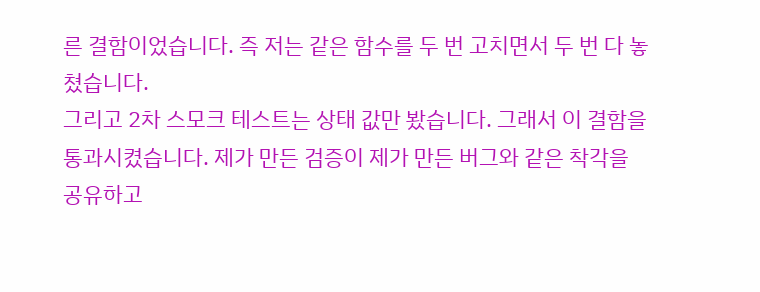른 결함이었습니다. 즉 저는 같은 함수를 두 번 고치면서 두 번 다 놓쳤습니다.
그리고 2차 스모크 테스트는 상태 값만 봤습니다. 그래서 이 결함을 통과시켰습니다. 제가 만든 검증이 제가 만든 버그와 같은 착각을 공유하고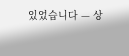있었습니다 — 상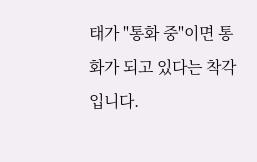태가 "통화 중"이면 통화가 되고 있다는 착각입니다.